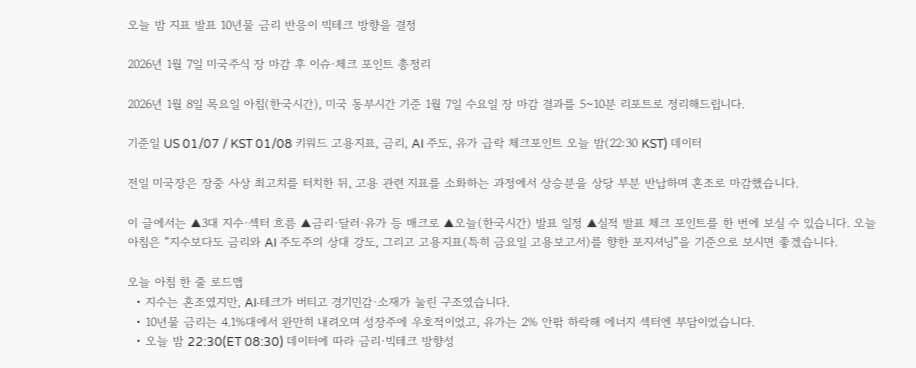오늘 밤 지표 발표 10년물 금리 반응이 빅테크 방향을 결정

2026년 1월 7일 미국주식 장 마감 후 이슈·체크 포인트 총정리

2026년 1월 8일 목요일 아침(한국시간), 미국 동부시간 기준 1월 7일 수요일 장 마감 결과를 5~10분 리포트로 정리해드립니다.

기준일 US 01/07 / KST 01/08 키워드 고용지표, 금리, AI 주도, 유가 급락 체크포인트 오늘 밤(22:30 KST) 데이터

전일 미국장은 장중 사상 최고치를 터치한 뒤, 고용 관련 지표를 소화하는 과정에서 상승분을 상당 부분 반납하며 혼조로 마감했습니다.

이 글에서는 ▲3대 지수·섹터 흐름 ▲금리·달러·유가 등 매크로 ▲오늘(한국시간) 발표 일정 ▲실적 발표 체크 포인트를 한 번에 보실 수 있습니다. 오늘 아침은 “지수보다도 금리와 AI 주도주의 상대 강도, 그리고 고용지표(특히 금요일 고용보고서)를 향한 포지셔닝”을 기준으로 보시면 좋겠습니다.

오늘 아침 한 줄 로드맵
  • 지수는 혼조였지만, AI·테크가 버티고 경기민감·소재가 눌린 구조였습니다.
  • 10년물 금리는 4.1%대에서 완만히 내려오며 성장주에 우호적이었고, 유가는 2% 안팎 하락해 에너지 섹터엔 부담이었습니다.
  • 오늘 밤 22:30(ET 08:30) 데이터에 따라 금리·빅테크 방향성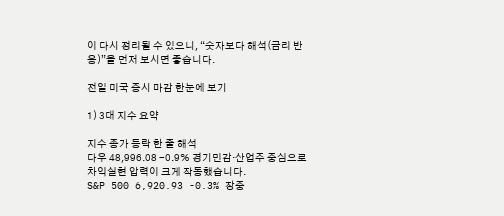이 다시 정리될 수 있으니, “숫자보다 해석(금리 반응)”을 먼저 보시면 좋습니다.

전일 미국 증시 마감 한눈에 보기

1) 3대 지수 요약

지수 종가 등락 한 줄 해석
다우 48,996.08 -0.9% 경기민감·산업주 중심으로 차익실현 압력이 크게 작동했습니다.
S&P 500 6,920.93 -0.3% 장중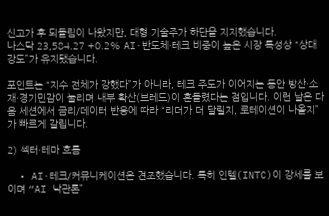신고가 후 되돌림이 나왔지만, 대형 기술주가 하단을 지지했습니다.
나스닥 23,584.27 +0.2% AI·반도체·테크 비중이 높은 시장 특성상 “상대 강도”가 유지됐습니다.

포인트는 “지수 전체가 강했다”가 아니라, 테크 주도가 이어지는 동안 방산·소재·경기민감이 눌리며 내부 확산(브레드)이 흔들렸다는 점입니다. 이런 날은 다음 세션에서 금리/데이터 반응에 따라 “리더가 더 달릴지, 로테이션이 나올지”가 빠르게 갈립니다.

2) 섹터·테마 흐름

  • AI·테크/커뮤니케이션은 견조했습니다. 특히 인텔(INTC)이 강세를 보이며 “AI 낙관론”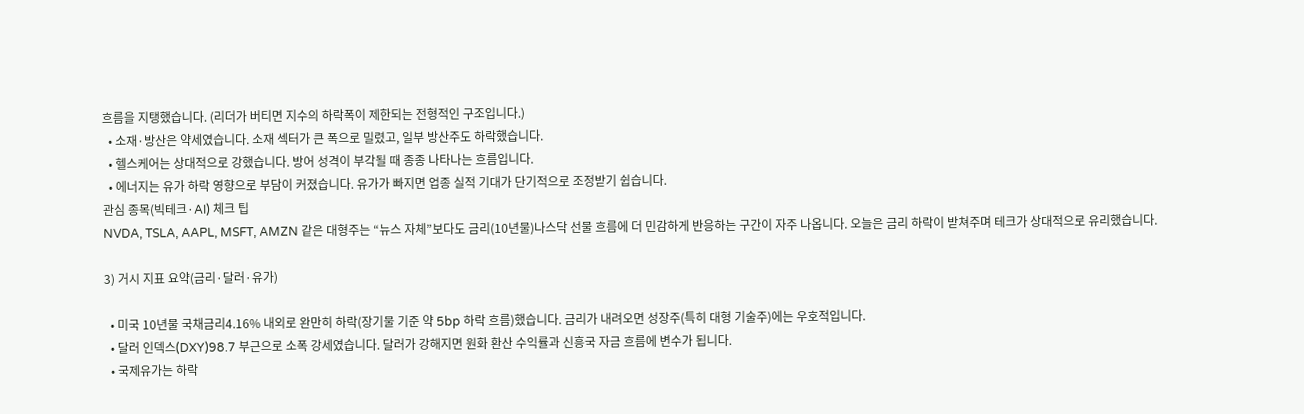흐름을 지탱했습니다. (리더가 버티면 지수의 하락폭이 제한되는 전형적인 구조입니다.)
  • 소재·방산은 약세였습니다. 소재 섹터가 큰 폭으로 밀렸고, 일부 방산주도 하락했습니다.
  • 헬스케어는 상대적으로 강했습니다. 방어 성격이 부각될 때 종종 나타나는 흐름입니다.
  • 에너지는 유가 하락 영향으로 부담이 커졌습니다. 유가가 빠지면 업종 실적 기대가 단기적으로 조정받기 쉽습니다.
관심 종목(빅테크·AI) 체크 팁
NVDA, TSLA, AAPL, MSFT, AMZN 같은 대형주는 “뉴스 자체”보다도 금리(10년물)나스닥 선물 흐름에 더 민감하게 반응하는 구간이 자주 나옵니다. 오늘은 금리 하락이 받쳐주며 테크가 상대적으로 유리했습니다.

3) 거시 지표 요약(금리·달러·유가)

  • 미국 10년물 국채금리4.16% 내외로 완만히 하락(장기물 기준 약 5bp 하락 흐름)했습니다. 금리가 내려오면 성장주(특히 대형 기술주)에는 우호적입니다.
  • 달러 인덱스(DXY)98.7 부근으로 소폭 강세였습니다. 달러가 강해지면 원화 환산 수익률과 신흥국 자금 흐름에 변수가 됩니다.
  • 국제유가는 하락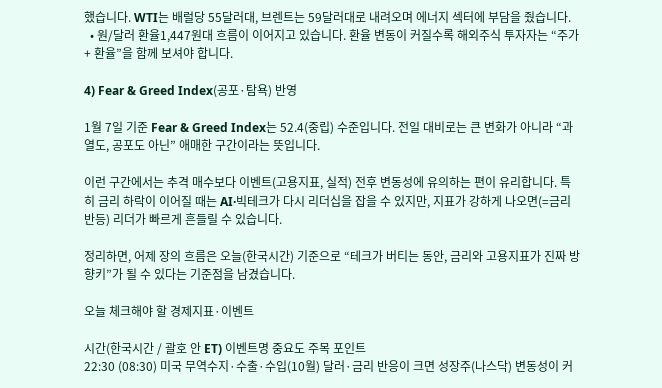했습니다. WTI는 배럴당 55달러대, 브렌트는 59달러대로 내려오며 에너지 섹터에 부담을 줬습니다.
  • 원/달러 환율1,447원대 흐름이 이어지고 있습니다. 환율 변동이 커질수록 해외주식 투자자는 “주가 + 환율”을 함께 보셔야 합니다.

4) Fear & Greed Index(공포·탐욕) 반영

1월 7일 기준 Fear & Greed Index는 52.4(중립) 수준입니다. 전일 대비로는 큰 변화가 아니라 “과열도, 공포도 아닌” 애매한 구간이라는 뜻입니다.

이런 구간에서는 추격 매수보다 이벤트(고용지표, 실적) 전후 변동성에 유의하는 편이 유리합니다. 특히 금리 하락이 이어질 때는 AI·빅테크가 다시 리더십을 잡을 수 있지만, 지표가 강하게 나오면(=금리 반등) 리더가 빠르게 흔들릴 수 있습니다.

정리하면, 어제 장의 흐름은 오늘(한국시간) 기준으로 “테크가 버티는 동안, 금리와 고용지표가 진짜 방향키”가 될 수 있다는 기준점을 남겼습니다.

오늘 체크해야 할 경제지표·이벤트

시간(한국시간 / 괄호 안 ET) 이벤트명 중요도 주목 포인트
22:30 (08:30) 미국 무역수지·수출·수입(10월) 달러·금리 반응이 크면 성장주(나스닥) 변동성이 커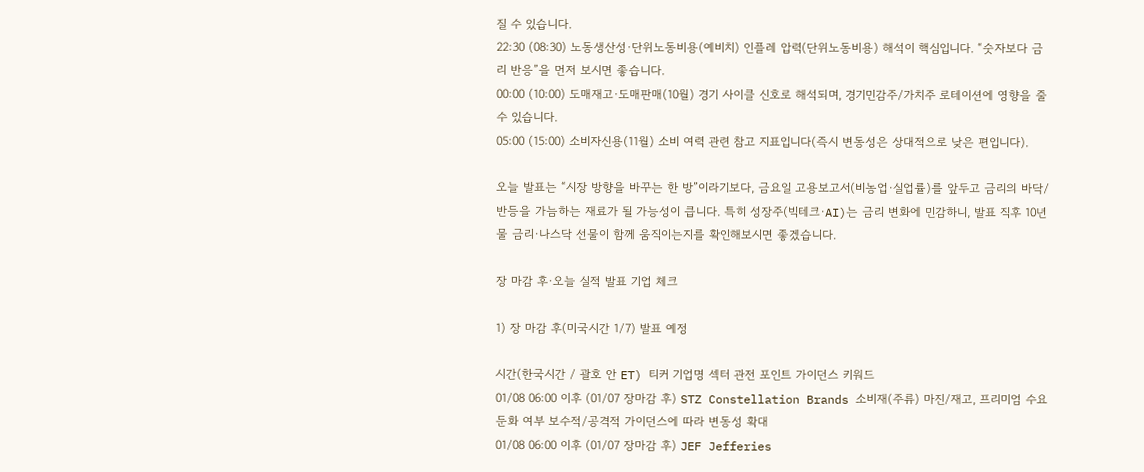질 수 있습니다.
22:30 (08:30) 노동생산성·단위노동비용(예비치) 인플레 압력(단위노동비용) 해석이 핵심입니다. “숫자보다 금리 반응”을 먼저 보시면 좋습니다.
00:00 (10:00) 도매재고·도매판매(10월) 경기 사이클 신호로 해석되며, 경기민감주/가치주 로테이션에 영향을 줄 수 있습니다.
05:00 (15:00) 소비자신용(11월) 소비 여력 관련 참고 지표입니다(즉시 변동성은 상대적으로 낮은 편입니다).

오늘 발표는 “시장 방향을 바꾸는 한 방”이라기보다, 금요일 고용보고서(비농업·실업률)를 앞두고 금리의 바닥/반등을 가늠하는 재료가 될 가능성이 큽니다. 특히 성장주(빅테크·AI)는 금리 변화에 민감하니, 발표 직후 10년물 금리·나스닥 선물이 함께 움직이는지를 확인해보시면 좋겠습니다.

장 마감 후·오늘 실적 발표 기업 체크

1) 장 마감 후(미국시간 1/7) 발표 예정

시간(한국시간 / 괄호 안 ET) 티커 기업명 섹터 관전 포인트 가이던스 키워드
01/08 06:00 이후 (01/07 장마감 후) STZ Constellation Brands 소비재(주류) 마진/재고, 프리미엄 수요 둔화 여부 보수적/공격적 가이던스에 따라 변동성 확대
01/08 06:00 이후 (01/07 장마감 후) JEF Jefferies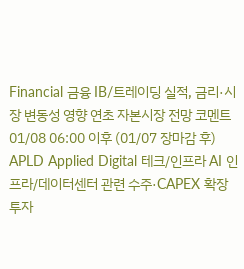Financial 금융 IB/트레이딩 실적, 금리·시장 변동성 영향 연초 자본시장 전망 코멘트
01/08 06:00 이후 (01/07 장마감 후) APLD Applied Digital 테크/인프라 AI 인프라/데이터센터 관련 수주·CAPEX 확장 투자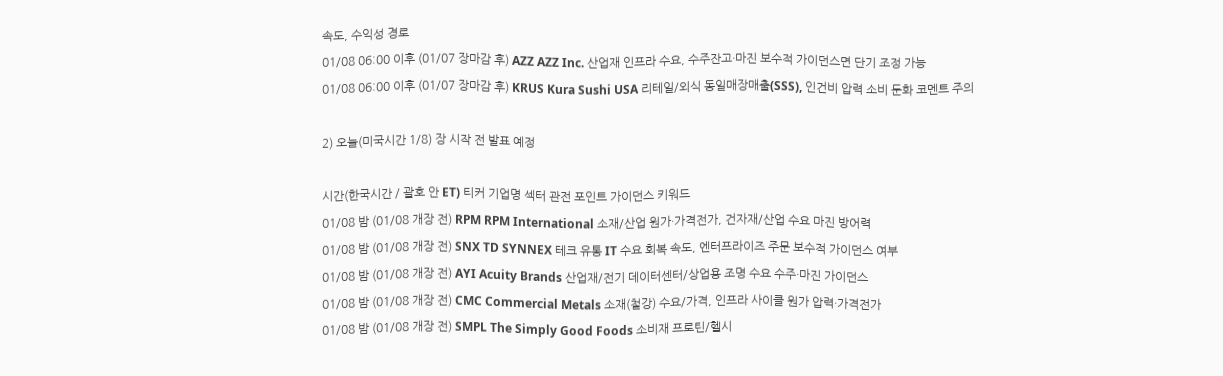속도, 수익성 경로
01/08 06:00 이후 (01/07 장마감 후) AZZ AZZ Inc. 산업재 인프라 수요, 수주잔고·마진 보수적 가이던스면 단기 조정 가능
01/08 06:00 이후 (01/07 장마감 후) KRUS Kura Sushi USA 리테일/외식 동일매장매출(SSS), 인건비 압력 소비 둔화 코멘트 주의

2) 오늘(미국시간 1/8) 장 시작 전 발표 예정

시간(한국시간 / 괄호 안 ET) 티커 기업명 섹터 관전 포인트 가이던스 키워드
01/08 밤 (01/08 개장 전) RPM RPM International 소재/산업 원가·가격전가, 건자재/산업 수요 마진 방어력
01/08 밤 (01/08 개장 전) SNX TD SYNNEX 테크 유통 IT 수요 회복 속도, 엔터프라이즈 주문 보수적 가이던스 여부
01/08 밤 (01/08 개장 전) AYI Acuity Brands 산업재/전기 데이터센터/상업용 조명 수요 수주·마진 가이던스
01/08 밤 (01/08 개장 전) CMC Commercial Metals 소재(철강) 수요/가격, 인프라 사이클 원가 압력·가격전가
01/08 밤 (01/08 개장 전) SMPL The Simply Good Foods 소비재 프로틴/헬시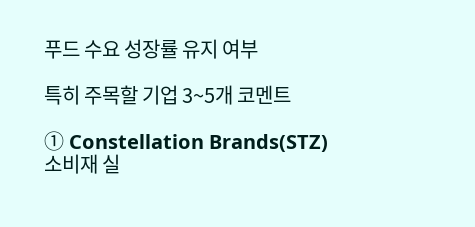푸드 수요 성장률 유지 여부

특히 주목할 기업 3~5개 코멘트

① Constellation Brands(STZ)
소비재 실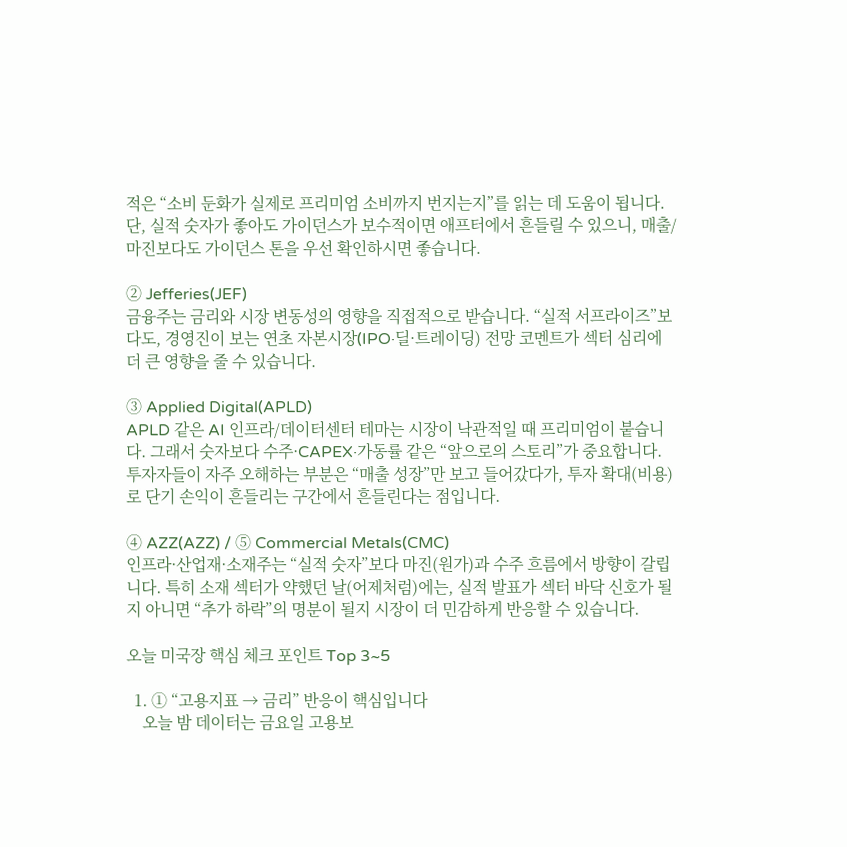적은 “소비 둔화가 실제로 프리미엄 소비까지 번지는지”를 읽는 데 도움이 됩니다. 단, 실적 숫자가 좋아도 가이던스가 보수적이면 애프터에서 흔들릴 수 있으니, 매출/마진보다도 가이던스 톤을 우선 확인하시면 좋습니다.

② Jefferies(JEF)
금융주는 금리와 시장 변동성의 영향을 직접적으로 받습니다. “실적 서프라이즈”보다도, 경영진이 보는 연초 자본시장(IPO·딜·트레이딩) 전망 코멘트가 섹터 심리에 더 큰 영향을 줄 수 있습니다.

③ Applied Digital(APLD)
APLD 같은 AI 인프라/데이터센터 테마는 시장이 낙관적일 때 프리미엄이 붙습니다. 그래서 숫자보다 수주·CAPEX·가동률 같은 “앞으로의 스토리”가 중요합니다. 투자자들이 자주 오해하는 부분은 “매출 성장”만 보고 들어갔다가, 투자 확대(비용)로 단기 손익이 흔들리는 구간에서 흔들린다는 점입니다.

④ AZZ(AZZ) / ⑤ Commercial Metals(CMC)
인프라·산업재·소재주는 “실적 숫자”보다 마진(원가)과 수주 흐름에서 방향이 갈립니다. 특히 소재 섹터가 약했던 날(어제처럼)에는, 실적 발표가 섹터 바닥 신호가 될지 아니면 “추가 하락”의 명분이 될지 시장이 더 민감하게 반응할 수 있습니다.

오늘 미국장 핵심 체크 포인트 Top 3~5

  1. ① “고용지표 → 금리” 반응이 핵심입니다
    오늘 밤 데이터는 금요일 고용보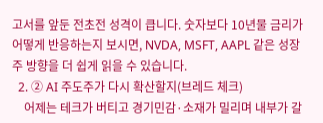고서를 앞둔 전초전 성격이 큽니다. 숫자보다 10년물 금리가 어떻게 반응하는지 보시면, NVDA, MSFT, AAPL 같은 성장주 방향을 더 쉽게 읽을 수 있습니다.
  2. ② AI 주도주가 다시 확산할지(브레드 체크)
    어제는 테크가 버티고 경기민감·소재가 밀리며 내부가 갈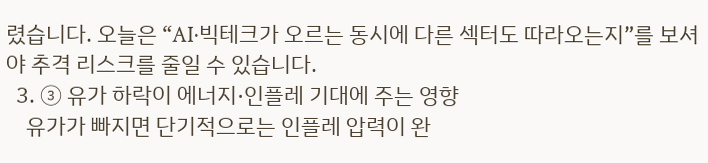렸습니다. 오늘은 “AI·빅테크가 오르는 동시에 다른 섹터도 따라오는지”를 보셔야 추격 리스크를 줄일 수 있습니다.
  3. ③ 유가 하락이 에너지·인플레 기대에 주는 영향
    유가가 빠지면 단기적으로는 인플레 압력이 완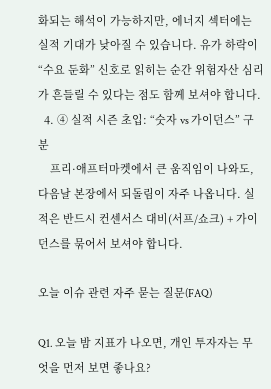화되는 해석이 가능하지만, 에너지 섹터에는 실적 기대가 낮아질 수 있습니다. 유가 하락이 “수요 둔화” 신호로 읽히는 순간 위험자산 심리가 흔들릴 수 있다는 점도 함께 보셔야 합니다.
  4. ④ 실적 시즌 초입: “숫자 vs 가이던스” 구분
    프리·애프터마켓에서 큰 움직임이 나와도, 다음날 본장에서 되돌림이 자주 나옵니다. 실적은 반드시 컨센서스 대비(서프/쇼크) + 가이던스를 묶어서 보셔야 합니다.

오늘 이슈 관련 자주 묻는 질문(FAQ)

Q1. 오늘 밤 지표가 나오면, 개인 투자자는 무엇을 먼저 보면 좋나요?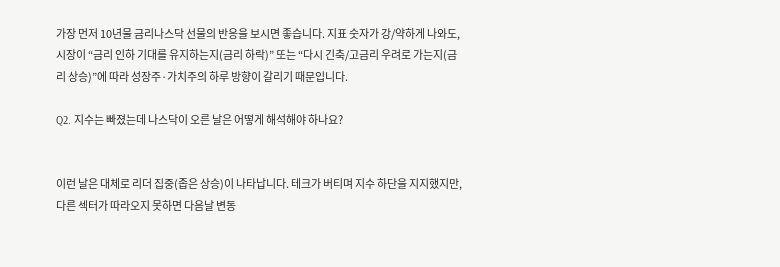가장 먼저 10년물 금리나스닥 선물의 반응을 보시면 좋습니다. 지표 숫자가 강/약하게 나와도, 시장이 “금리 인하 기대를 유지하는지(금리 하락)” 또는 “다시 긴축/고금리 우려로 가는지(금리 상승)”에 따라 성장주·가치주의 하루 방향이 갈리기 때문입니다.

Q2. 지수는 빠졌는데 나스닥이 오른 날은 어떻게 해석해야 하나요?


이런 날은 대체로 리더 집중(좁은 상승)이 나타납니다. 테크가 버티며 지수 하단을 지지했지만, 다른 섹터가 따라오지 못하면 다음날 변동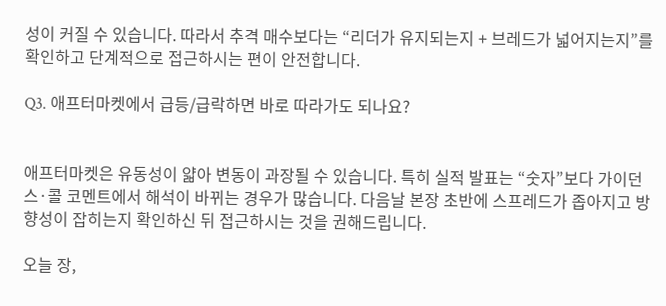성이 커질 수 있습니다. 따라서 추격 매수보다는 “리더가 유지되는지 + 브레드가 넓어지는지”를 확인하고 단계적으로 접근하시는 편이 안전합니다.

Q3. 애프터마켓에서 급등/급락하면 바로 따라가도 되나요?


애프터마켓은 유동성이 얇아 변동이 과장될 수 있습니다. 특히 실적 발표는 “숫자”보다 가이던스·콜 코멘트에서 해석이 바뀌는 경우가 많습니다. 다음날 본장 초반에 스프레드가 좁아지고 방향성이 잡히는지 확인하신 뒤 접근하시는 것을 권해드립니다.

오늘 장,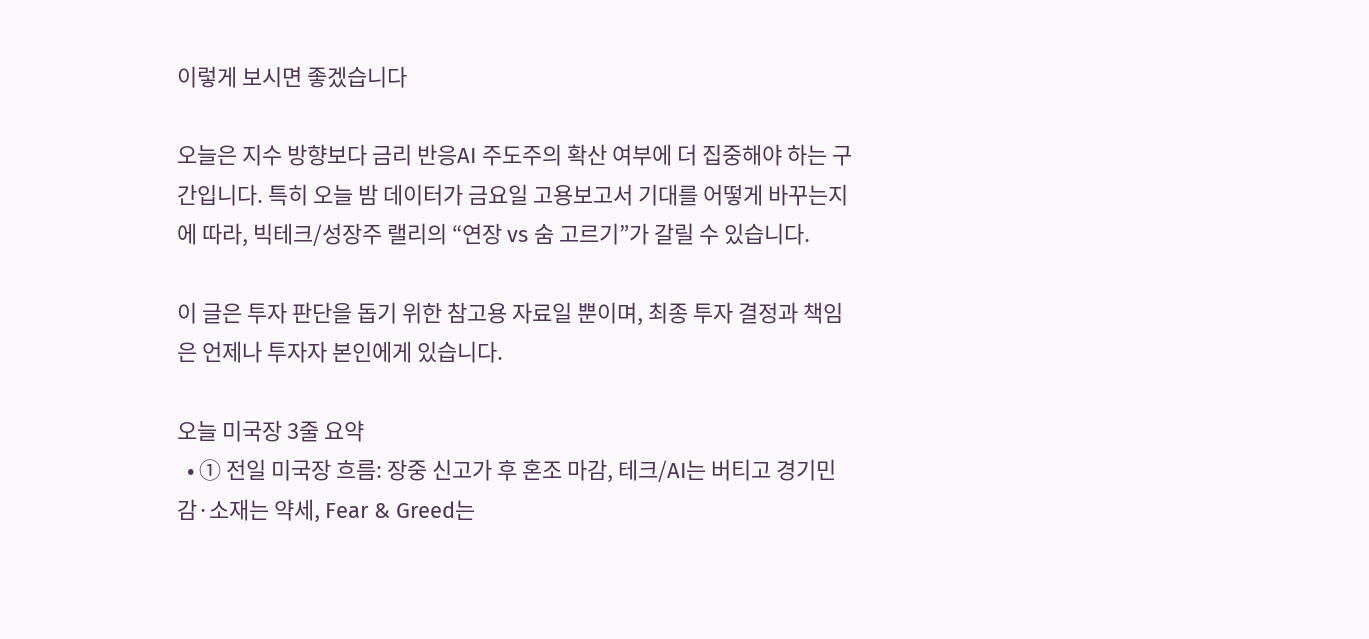이렇게 보시면 좋겠습니다

오늘은 지수 방향보다 금리 반응AI 주도주의 확산 여부에 더 집중해야 하는 구간입니다. 특히 오늘 밤 데이터가 금요일 고용보고서 기대를 어떻게 바꾸는지에 따라, 빅테크/성장주 랠리의 “연장 vs 숨 고르기”가 갈릴 수 있습니다.

이 글은 투자 판단을 돕기 위한 참고용 자료일 뿐이며, 최종 투자 결정과 책임은 언제나 투자자 본인에게 있습니다.

오늘 미국장 3줄 요약
  • ① 전일 미국장 흐름: 장중 신고가 후 혼조 마감, 테크/AI는 버티고 경기민감·소재는 약세, Fear & Greed는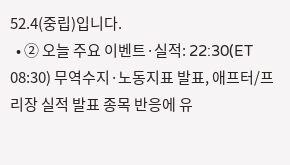52.4(중립)입니다.
  • ② 오늘 주요 이벤트·실적: 22:30(ET 08:30) 무역수지·노동지표 발표, 애프터/프리장 실적 발표 종목 반응에 유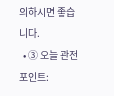의하시면 좋습니다.
  • ③ 오늘 관전 포인트: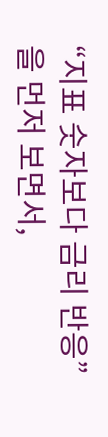“지표 숫자보다 금리 반응”을 먼저 보면서,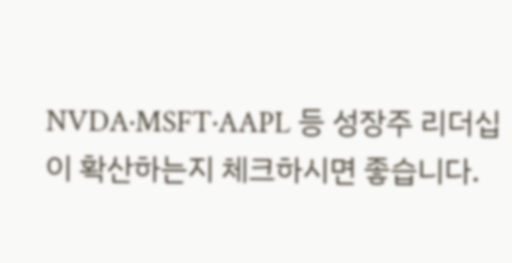NVDA·MSFT·AAPL 등 성장주 리더십이 확산하는지 체크하시면 좋습니다.